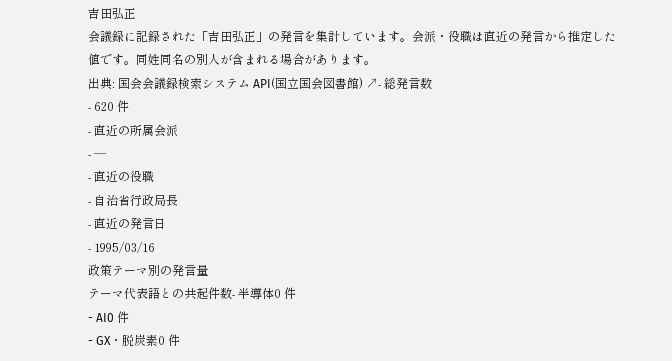吉田弘正
会議録に記録された「吉田弘正」の発言を集計しています。会派・役職は直近の発言から推定した値です。同姓同名の別人が含まれる場合があります。
出典: 国会会議録検索システム API(国立国会図書館) ↗- 総発言数
- 620 件
- 直近の所属会派
- —
- 直近の役職
- 自治省行政局長
- 直近の発言日
- 1995/03/16
政策テーマ別の発言量
テーマ代表語との共起件数- 半導体0 件
- AI0 件
- GX・脱炭素0 件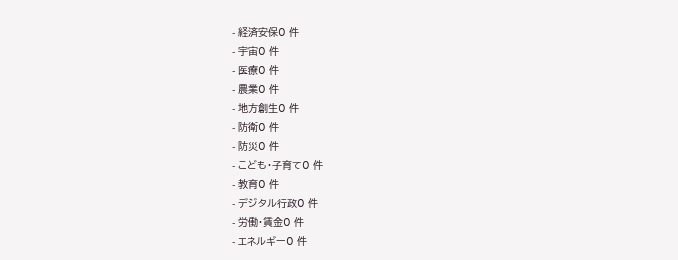- 経済安保0 件
- 宇宙0 件
- 医療0 件
- 農業0 件
- 地方創生0 件
- 防衛0 件
- 防災0 件
- こども・子育て0 件
- 教育0 件
- デジタル行政0 件
- 労働・賃金0 件
- エネルギー0 件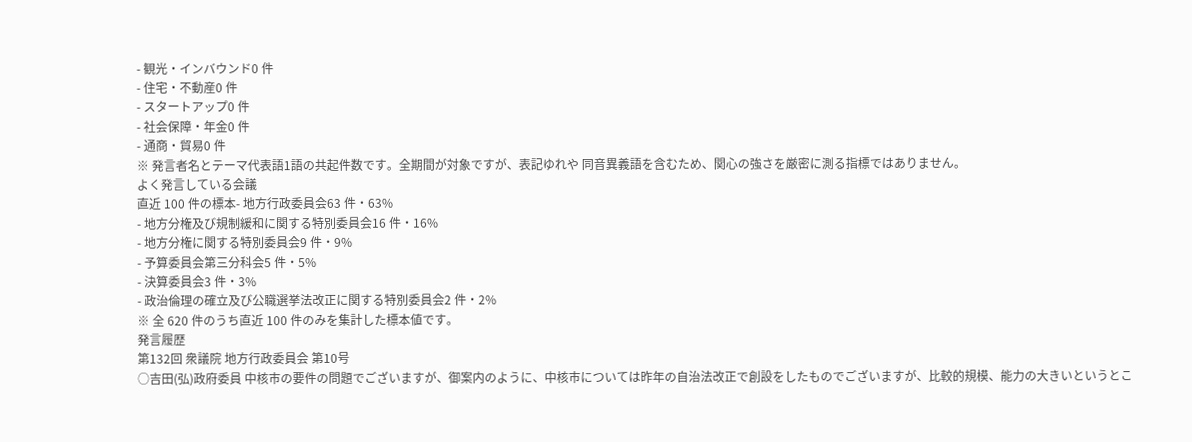- 観光・インバウンド0 件
- 住宅・不動産0 件
- スタートアップ0 件
- 社会保障・年金0 件
- 通商・貿易0 件
※ 発言者名とテーマ代表語1語の共起件数です。全期間が対象ですが、表記ゆれや 同音異義語を含むため、関心の強さを厳密に測る指標ではありません。
よく発言している会議
直近 100 件の標本- 地方行政委員会63 件・63%
- 地方分権及び規制緩和に関する特別委員会16 件・16%
- 地方分権に関する特別委員会9 件・9%
- 予算委員会第三分科会5 件・5%
- 決算委員会3 件・3%
- 政治倫理の確立及び公職選挙法改正に関する特別委員会2 件・2%
※ 全 620 件のうち直近 100 件のみを集計した標本値です。
発言履歴
第132回 衆議院 地方行政委員会 第10号
○吉田(弘)政府委員 中核市の要件の問題でございますが、御案内のように、中核市については昨年の自治法改正で創設をしたものでございますが、比較的規模、能力の大きいというとこ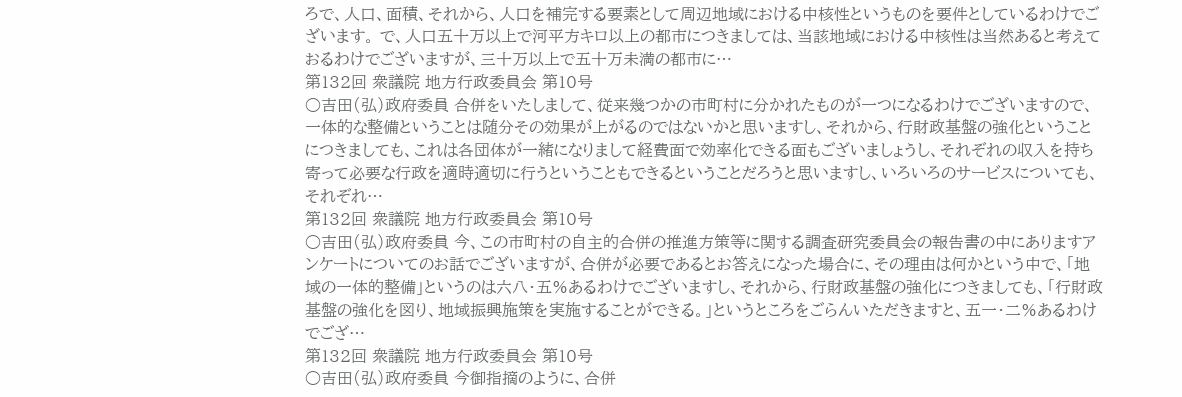ろで、人口、面積、それから、人口を補完する要素として周辺地域における中核性というものを要件としているわけでございます。 で、人口五十万以上で河平方キロ以上の都市につきましては、当該地域における中核性は当然あると考えておるわけでございますが、三十万以上で五十万未満の都市に…
第132回 衆議院 地方行政委員会 第10号
○吉田(弘)政府委員 合併をいたしまして、従来幾つかの市町村に分かれたものが一つになるわけでございますので、一体的な整備ということは随分その効果が上がるのではないかと思いますし、それから、行財政基盤の強化ということにつきましても、これは各団体が一緒になりまして経費面で効率化できる面もございましょうし、それぞれの収入を持ち寄って必要な行政を適時適切に行うということもできるということだろうと思いますし、いろいろのサービスについても、それぞれ…
第132回 衆議院 地方行政委員会 第10号
○吉田(弘)政府委員 今、この市町村の自主的合併の推進方策等に関する調査研究委員会の報告書の中にありますアンケートについてのお話でございますが、合併が必要であるとお答えになった場合に、その理由は何かという中で、「地域の一体的整備」というのは六八・五%あるわけでございますし、それから、行財政基盤の強化につきましても、「行財政基盤の強化を図り、地域振興施策を実施することができる。」というところをごらんいただきますと、五一・二%あるわけでござ…
第132回 衆議院 地方行政委員会 第10号
○吉田(弘)政府委員 今御指摘のように、合併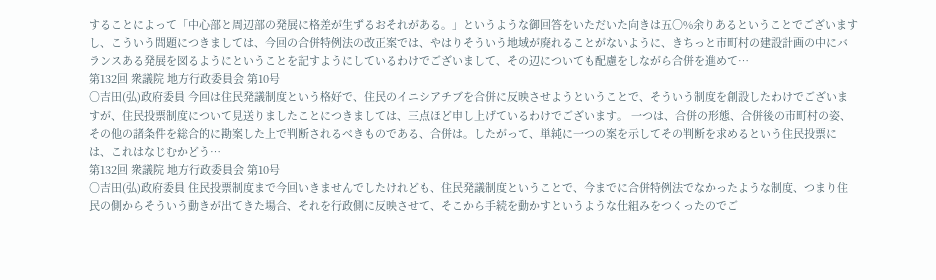することによって「中心部と周辺部の発展に格差が生ずるおそれがある。」というような御回答をいただいた向きは五〇%余りあるということでございますし、こういう問題につきましては、今回の合併特例法の改正案では、やはりそういう地域が廃れることがないように、きちっと市町村の建設計画の中にバランスある発展を図るようにということを記すようにしているわけでございまして、その辺についても配慮をしながら合併を進めて…
第132回 衆議院 地方行政委員会 第10号
○吉田(弘)政府委員 今回は住民発議制度という格好で、住民のイニシアチブを合併に反映させようということで、そういう制度を創設したわけでございますが、住民投票制度について見送りましたことにつきましては、三点ほど申し上げているわけでございます。 一つは、合併の形態、合併後の市町村の姿、その他の諸条件を総合的に勘案した上で判断されるべきものである、合併は。したがって、単純に一つの案を示してその判断を求めるという住民投票には、これはなじむかどう…
第132回 衆議院 地方行政委員会 第10号
○吉田(弘)政府委員 住民投票制度まで今回いきませんでしたけれども、住民発議制度ということで、今までに合併特例法でなかったような制度、つまり住民の側からそういう動きが出てきた場合、それを行政側に反映させて、そこから手続を動かすというような仕組みをつくったのでご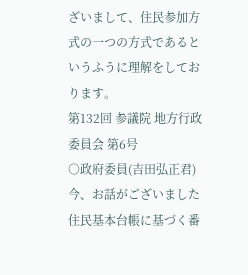ざいまして、住民参加方式の一つの方式であるというふうに理解をしております。
第132回 参議院 地方行政委員会 第6号
○政府委員(吉田弘正君) 今、お話がございました住民基本台帳に基づく番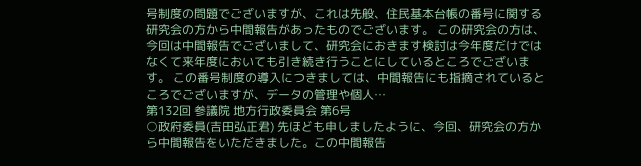号制度の問題でございますが、これは先般、住民基本台帳の番号に関する研究会の方から中間報告があったものでございます。 この研究会の方は、今回は中間報告でございまして、研究会におきます検討は今年度だけではなくて来年度においても引き続き行うことにしているところでございます。 この番号制度の導入につきましては、中間報告にも指摘されているところでございますが、データの管理や個人…
第132回 参議院 地方行政委員会 第6号
○政府委員(吉田弘正君) 先ほども申しましたように、今回、研究会の方から中間報告をいただきました。この中間報告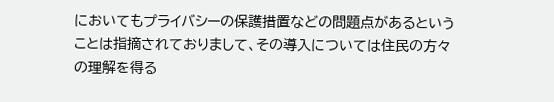においてもプライバシーの保護措置などの問題点があるということは指摘されておりまして、その導入については住民の方々の理解を得る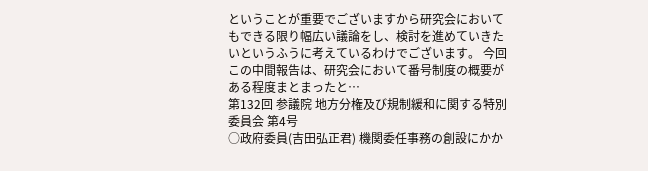ということが重要でございますから研究会においてもできる限り幅広い議論をし、検討を進めていきたいというふうに考えているわけでございます。 今回この中間報告は、研究会において番号制度の概要がある程度まとまったと…
第132回 参議院 地方分権及び規制緩和に関する特別委員会 第4号
○政府委員(吉田弘正君) 機関委任事務の創設にかか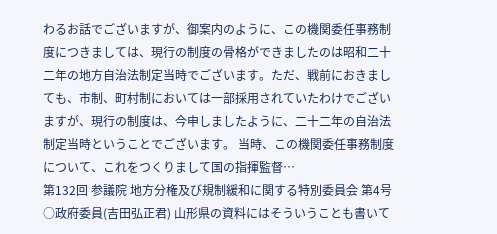わるお話でございますが、御案内のように、この機関委任事務制度につきましては、現行の制度の骨格ができましたのは昭和二十二年の地方自治法制定当時でございます。ただ、戦前におきましても、市制、町村制においては一部採用されていたわけでございますが、現行の制度は、今申しましたように、二十二年の自治法制定当時ということでございます。 当時、この機関委任事務制度について、これをつくりまして国の指揮監督…
第132回 参議院 地方分権及び規制緩和に関する特別委員会 第4号
○政府委員(吉田弘正君) 山形県の資料にはそういうことも書いて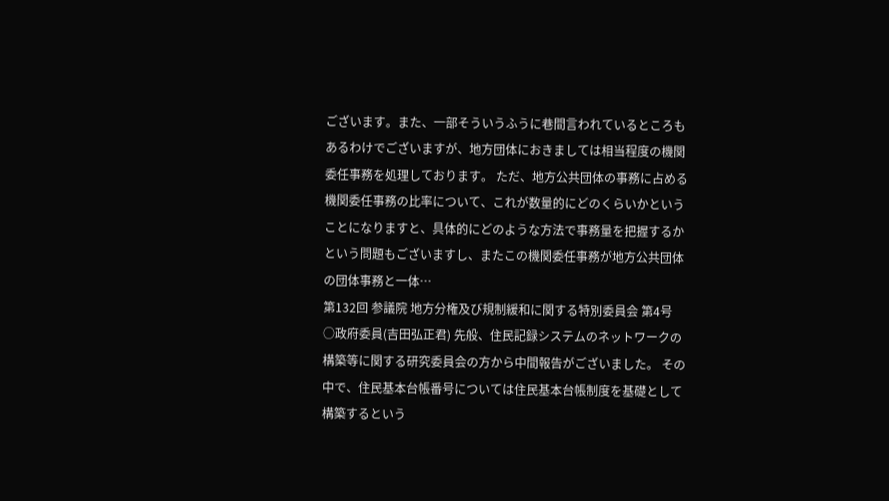ございます。また、一部そういうふうに巷間言われているところもあるわけでございますが、地方団体におきましては相当程度の機関委任事務を処理しております。 ただ、地方公共団体の事務に占める機関委任事務の比率について、これが数量的にどのくらいかということになりますと、具体的にどのような方法で事務量を把握するかという問題もございますし、またこの機関委任事務が地方公共団体の団体事務と一体…
第132回 参議院 地方分権及び規制緩和に関する特別委員会 第4号
○政府委員(吉田弘正君) 先般、住民記録システムのネットワークの構築等に関する研究委員会の方から中間報告がございました。 その中で、住民基本台帳番号については住民基本台帳制度を基礎として構築するという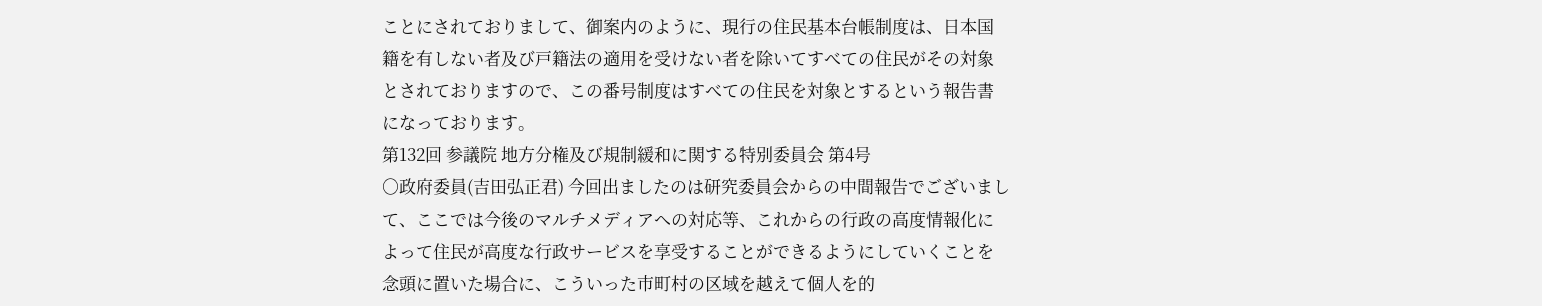ことにされておりまして、御案内のように、現行の住民基本台帳制度は、日本国籍を有しない者及び戸籍法の適用を受けない者を除いてすべての住民がその対象とされておりますので、この番号制度はすべての住民を対象とするという報告書になっております。
第132回 参議院 地方分権及び規制緩和に関する特別委員会 第4号
○政府委員(吉田弘正君) 今回出ましたのは研究委員会からの中間報告でございまして、ここでは今後のマルチメディアへの対応等、これからの行政の高度情報化によって住民が高度な行政サービスを享受することができるようにしていくことを念頭に置いた場合に、こういった市町村の区域を越えて個人を的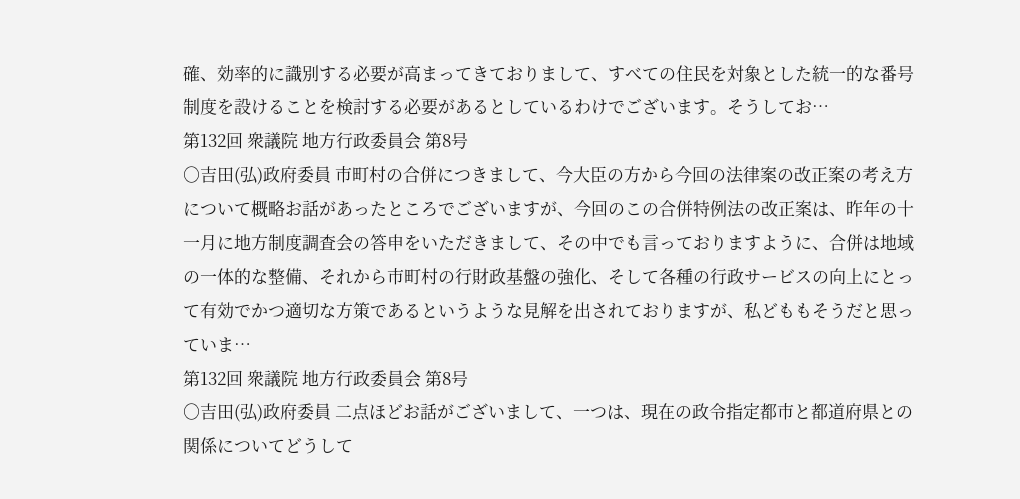確、効率的に識別する必要が高まってきておりまして、すべての住民を対象とした統一的な番号制度を設けることを検討する必要があるとしているわけでございます。そうしてお…
第132回 衆議院 地方行政委員会 第8号
○吉田(弘)政府委員 市町村の合併につきまして、今大臣の方から今回の法律案の改正案の考え方について概略お話があったところでございますが、今回のこの合併特例法の改正案は、昨年の十一月に地方制度調査会の答申をいただきまして、その中でも言っておりますように、合併は地域の一体的な整備、それから市町村の行財政基盤の強化、そして各種の行政サービスの向上にとって有効でかつ適切な方策であるというような見解を出されておりますが、私どももそうだと思っていま…
第132回 衆議院 地方行政委員会 第8号
○吉田(弘)政府委員 二点ほどお話がございまして、一つは、現在の政令指定都市と都道府県との関係についてどうして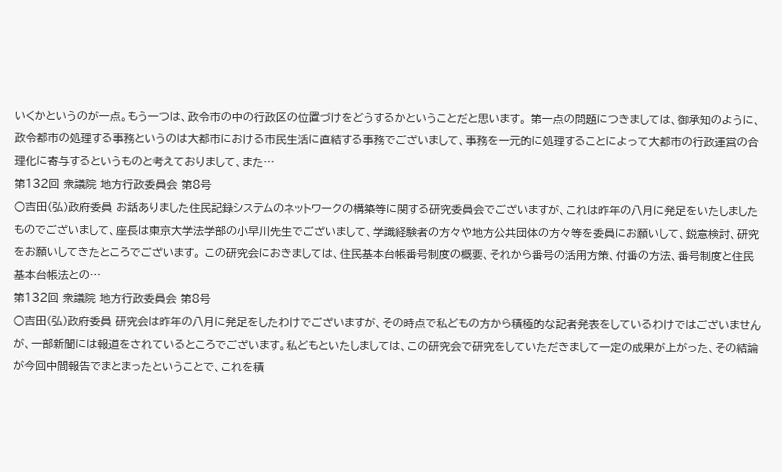いくかというのが一点。もう一つは、政令市の中の行政区の位置づけをどうするかということだと思います。 第一点の問題につきましては、御承知のように、政令都市の処理する事務というのは大都市における市民生活に直結する事務でございまして、事務を一元的に処理することによって大都市の行政運営の合理化に寄与するというものと考えておりまして、また…
第132回 衆議院 地方行政委員会 第8号
○吉田(弘)政府委員 お話ありました住民記録システムのネットワークの構築等に関する研究委員会でございますが、これは昨年の八月に発足をいたしましたものでございまして、座長は東京大学法学部の小早川先生でございまして、学識経験者の方々や地方公共団体の方々等を委員にお願いして、鋭意検討、研究をお願いしてきたところでございます。 この研究会におきましては、住民基本台帳番号制度の概要、それから番号の活用方策、付番の方法、番号制度と住民基本台帳法との…
第132回 衆議院 地方行政委員会 第8号
○吉田(弘)政府委員 研究会は昨年の八月に発足をしたわけでございますが、その時点で私どもの方から積極的な記者発表をしているわけではございませんが、一部新聞には報道をされているところでございます。私どもといたしましては、この研究会で研究をしていただきまして一定の成果が上がった、その結論が今回中間報告でまとまったということで、これを積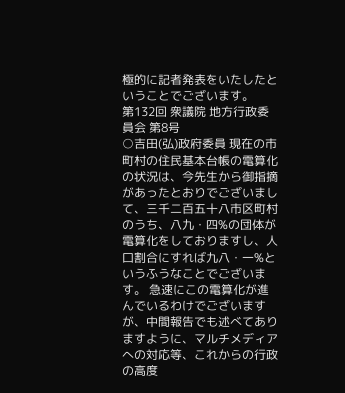極的に記者発表をいたしたということでございます。
第132回 衆議院 地方行政委員会 第8号
○吉田(弘)政府委員 現在の市町村の住民基本台帳の電算化の状況は、今先生から御指摘があったとおりでございまして、三千二百五十八市区町村のうち、八九・四%の団体が電算化をしておりますし、人口割合にすれば九八・一%というふうなことでございます。 急速にこの電算化が進んでいるわけでございますが、中間報告でも述べてありますように、マルチメディアへの対応等、これからの行政の高度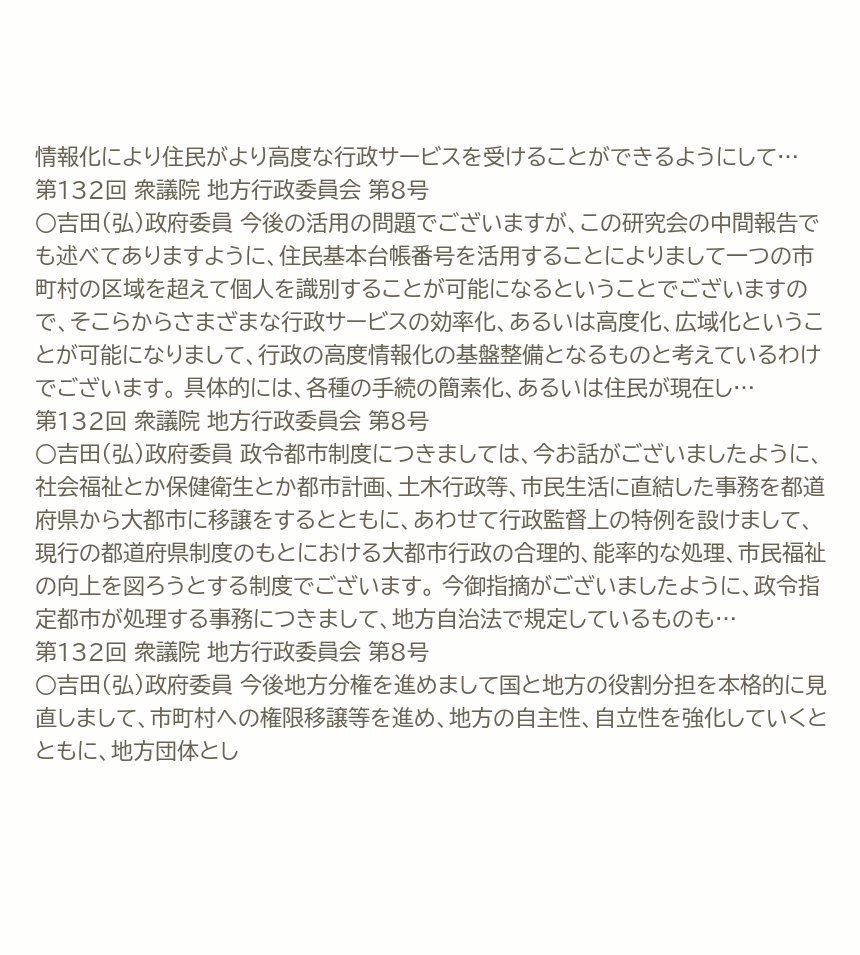情報化により住民がより高度な行政サービスを受けることができるようにして…
第132回 衆議院 地方行政委員会 第8号
○吉田(弘)政府委員 今後の活用の問題でございますが、この研究会の中間報告でも述べてありますように、住民基本台帳番号を活用することによりまして一つの市町村の区域を超えて個人を識別することが可能になるということでございますので、そこらからさまざまな行政サービスの効率化、あるいは高度化、広域化ということが可能になりまして、行政の高度情報化の基盤整備となるものと考えているわけでございます。 具体的には、各種の手続の簡素化、あるいは住民が現在し…
第132回 衆議院 地方行政委員会 第8号
○吉田(弘)政府委員 政令都市制度につきましては、今お話がございましたように、社会福祉とか保健衛生とか都市計画、土木行政等、市民生活に直結した事務を都道府県から大都市に移譲をするとともに、あわせて行政監督上の特例を設けまして、現行の都道府県制度のもとにおける大都市行政の合理的、能率的な処理、市民福祉の向上を図ろうとする制度でございます。 今御指摘がございましたように、政令指定都市が処理する事務につきまして、地方自治法で規定しているものも…
第132回 衆議院 地方行政委員会 第8号
○吉田(弘)政府委員 今後地方分権を進めまして国と地方の役割分担を本格的に見直しまして、市町村への権限移譲等を進め、地方の自主性、自立性を強化していくとともに、地方団体とし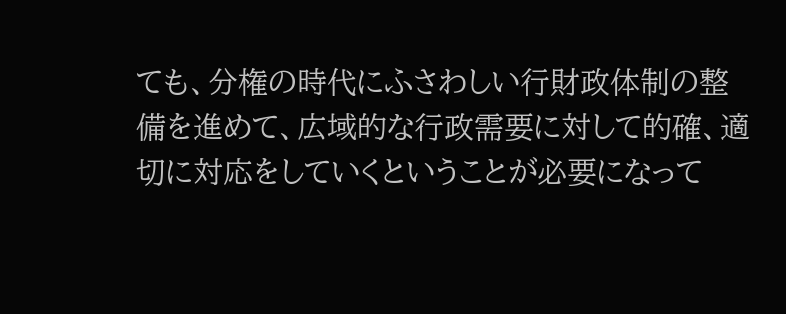ても、分権の時代にふさわしい行財政体制の整備を進めて、広域的な行政需要に対して的確、適切に対応をしていくということが必要になって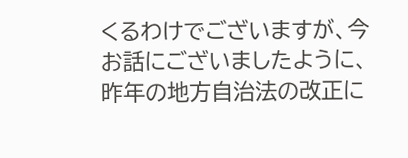くるわけでございますが、今お話にございましたように、昨年の地方自治法の改正に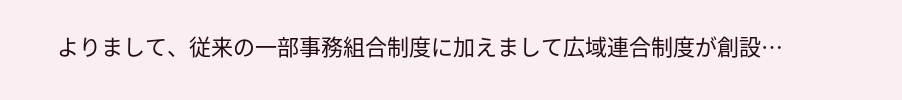よりまして、従来の一部事務組合制度に加えまして広域連合制度が創設…